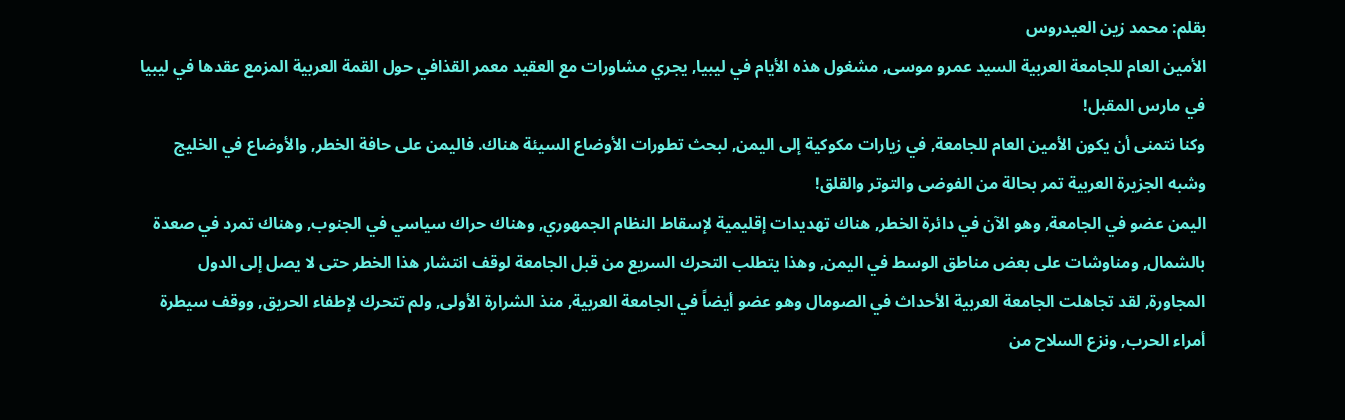بقلم: محمد زين العيدروس
الأمين العام للجامعة العربية السيد عمرو موسى, مشغول هذه الأيام في ليبيا, يجري مشاورات مع العقيد معمر القذافي حول القمة العربية المزمع عقدها في ليبيا في مارس المقبل!
وكنا نتمنى أن يكون الأمين العام للجامعة, في زيارات مكوكية إلى اليمن, لبحث تطورات الأوضاع السيئة هناك. فاليمن على حافة الخطر, والأوضاع في الخليج وشبه الجزيرة العربية تمر بحالة من الفوضى والتوتر والقلق!
اليمن عضو في الجامعة, وهو الآن في دائرة الخطر, هناك تهديدات إقليمية لإسقاط النظام الجمهوري, وهناك حراك سياسي في الجنوب, وهناك تمرد في صعدة بالشمال, ومناوشات على بعض مناطق الوسط في اليمن, وهذا يتطلب التحرك السريع من قبل الجامعة لوقف انتشار هذا الخطر حتى لا يصل إلى الدول المجاورة, لقد تجاهلت الجامعة العربية الأحداث في الصومال وهو عضو أيضاً في الجامعة العربية, منذ الشرارة الأولى, ولم تتحرك لإطفاء الحريق, ووقف سيطرة أمراء الحرب, ونزع السلاح من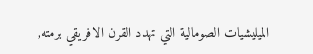الميليشيات الصومالية التي تهدد القرن الافريقي برمته,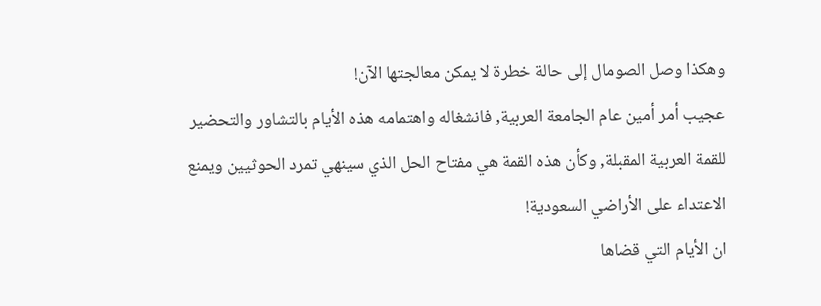وهكذا وصل الصومال إلى حالة خطرة لا يمكن معالجتها الآن!
عجيب أمر أمين عام الجامعة العربية, فانشغاله واهتمامه هذه الأيام بالتشاور والتحضير للقمة العربية المقبلة, وكأن هذه القمة هي مفتاح الحل الذي سينهي تمرد الحوثيين ويمنع الاعتداء على الأراضي السعودية!
ان الأيام التي قضاها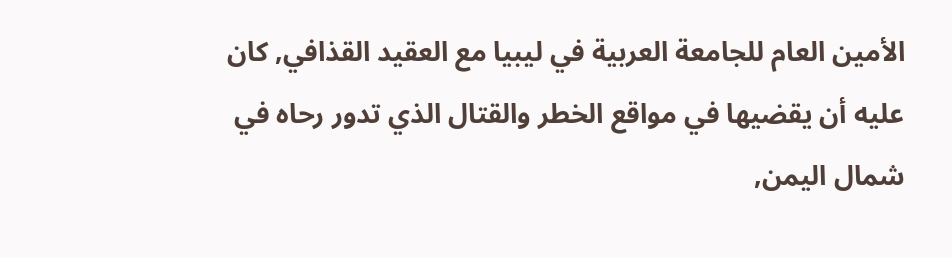الأمين العام للجامعة العربية في ليبيا مع العقيد القذافي, كان عليه أن يقضيها في مواقع الخطر والقتال الذي تدور رحاه في شمال اليمن,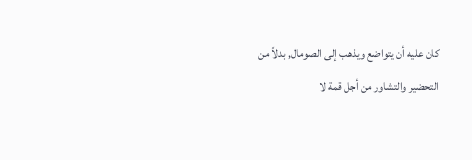كان عليه أن يتواضع ويذهب إلى الصومال, بدلاً من التحضير والتشاور من أجل قمة لا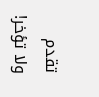تقدم ولا تؤخر!